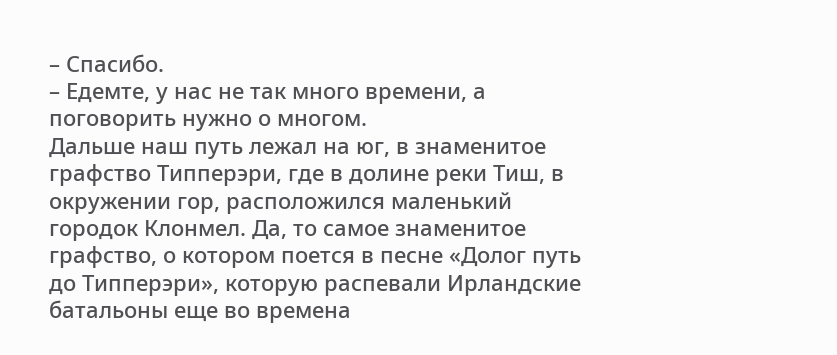– Спасибо.
– Едемте, у нас не так много времени, а поговорить нужно о многом.
Дальше наш путь лежал на юг, в знаменитое графство Типперэри, где в долине реки Тиш, в окружении гор, расположился маленький городок Клонмел. Да, то самое знаменитое графство, о котором поется в песне «Долог путь до Типперэри», которую распевали Ирландские батальоны еще во времена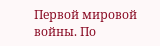Первой мировой войны. По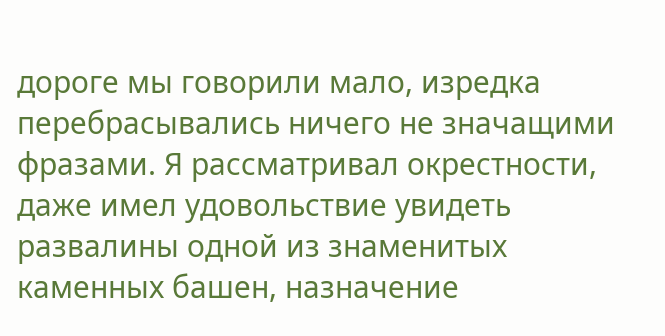дороге мы говорили мало, изредка перебрасывались ничего не значащими фразами. Я рассматривал окрестности, даже имел удовольствие увидеть развалины одной из знаменитых каменных башен, назначение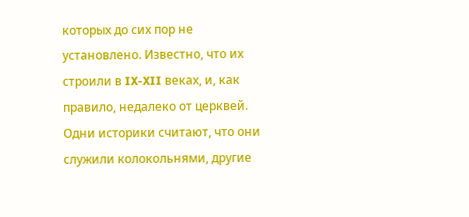которых до сих пор не установлено. Известно, что их строили в IX-XII веках, и, как правило, недалеко от церквей. Одни историки считают, что они служили колокольнями, другие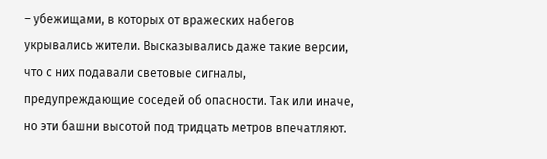– убежищами, в которых от вражеских набегов укрывались жители. Высказывались даже такие версии, что с них подавали световые сигналы, предупреждающие соседей об опасности. Так или иначе, но эти башни высотой под тридцать метров впечатляют.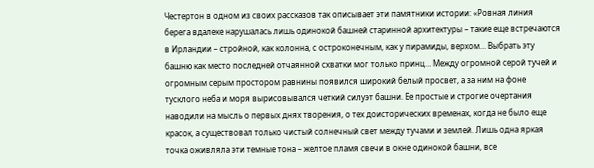Честертон в одном из своих рассказов так описывает эти памятники истории: «Ровная линия берега вдалеке нарушалась лишь одинокой башней старинной архитектуры – такие еще встречаются в Ирландии – стройной, как колонна, с остроконечным, как у пирамиды, верхом… Выбрать эту башню как место последней отчаянной схватки мог только принц… Между огромной серой тучей и огромным серым простором равнины появился широкий белый просвет, а за ним на фоне тусклого неба и моря вырисовывался четкий силуэт башни. Ее простые и строгие очертания наводили на мысль о первых днях творения, о тех доисторических временах, когда не было еще красок, а существовал только чистый солнечный свет между тучами и землей. Лишь одна яркая точка оживляла эти темные тона – желтое пламя свечи в окне одинокой башни, все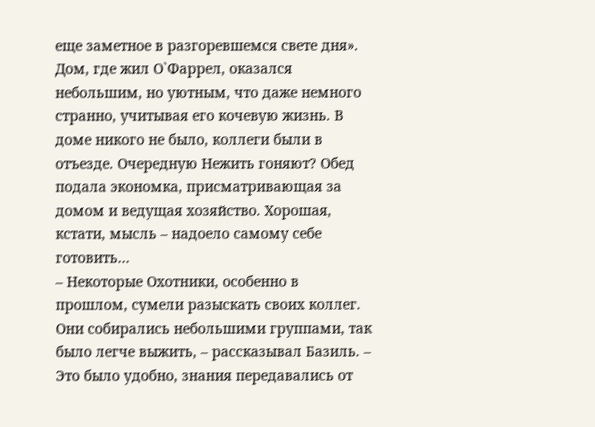еще заметное в разгоревшемся свете дня».
Дом, где жил О`Фаррел, оказался небольшим, но уютным, что даже немного странно, учитывая его кочевую жизнь. В доме никого не было, коллеги были в отъезде. Очередную Нежить гоняют? Обед подала экономка, присматривающая за домом и ведущая хозяйство. Хорошая, кстати, мысль – надоело самому себе готовить…
– Некоторые Охотники, особенно в прошлом, сумели разыскать своих коллег. Они собирались небольшими группами, так было легче выжить, – рассказывал Базиль. – Это было удобно, знания передавались от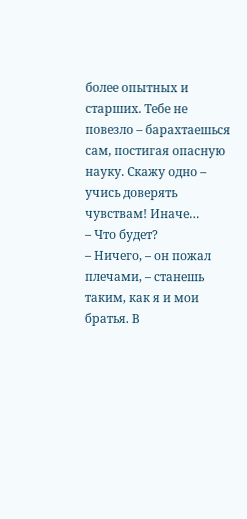более опытных и старших. Тебе не повезло – барахтаешься сам, постигая опасную науку. Скажу одно – учись доверять чувствам! Иначе…
– Что будет?
– Ничего, – он пожал плечами, – станешь таким, как я и мои братья. В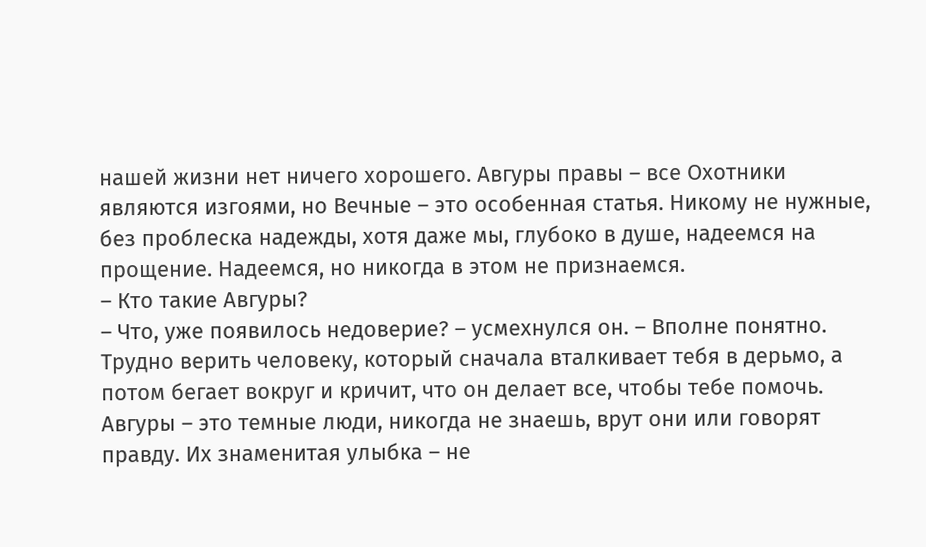нашей жизни нет ничего хорошего. Авгуры правы – все Охотники являются изгоями, но Вечные – это особенная статья. Никому не нужные, без проблеска надежды, хотя даже мы, глубоко в душе, надеемся на прощение. Надеемся, но никогда в этом не признаемся.
– Кто такие Авгуры?
– Что, уже появилось недоверие? – усмехнулся он. – Вполне понятно. Трудно верить человеку, который сначала вталкивает тебя в дерьмо, а потом бегает вокруг и кричит, что он делает все, чтобы тебе помочь. Авгуры – это темные люди, никогда не знаешь, врут они или говорят правду. Их знаменитая улыбка – не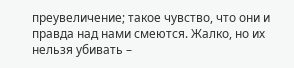преувеличение; такое чувство, что они и правда над нами смеются. Жалко, но их нельзя убивать –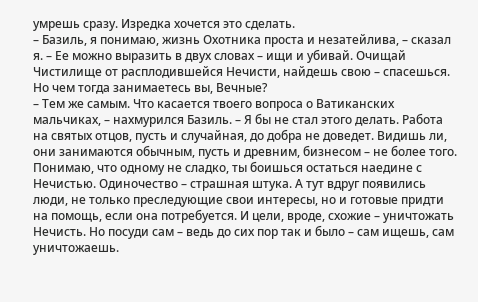умрешь сразу. Изредка хочется это сделать.
– Базиль, я понимаю, жизнь Охотника проста и незатейлива, – сказал я. – Ее можно выразить в двух словах – ищи и убивай. Очищай Чистилище от расплодившейся Нечисти, найдешь свою – спасешься. Но чем тогда занимаетесь вы, Вечные?
– Тем же самым. Что касается твоего вопроса о Ватиканских мальчиках, – нахмурился Базиль. – Я бы не стал этого делать. Работа на святых отцов, пусть и случайная, до добра не доведет. Видишь ли, они занимаются обычным, пусть и древним, бизнесом – не более того. Понимаю, что одному не сладко, ты боишься остаться наедине с Нечистью. Одиночество – страшная штука. А тут вдруг появились люди, не только преследующие свои интересы, но и готовые придти на помощь, если она потребуется. И цели, вроде, схожие – уничтожать Нечисть. Но посуди сам – ведь до сих пор так и было – сам ищешь, сам уничтожаешь.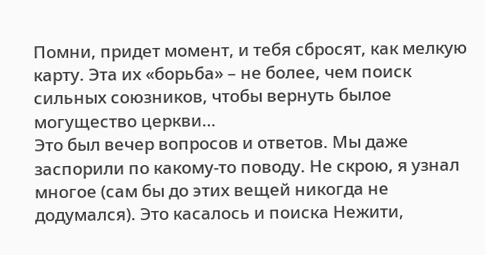Помни, придет момент, и тебя сбросят, как мелкую карту. Эта их «борьба» – не более, чем поиск сильных союзников, чтобы вернуть былое могущество церкви…
Это был вечер вопросов и ответов. Мы даже заспорили по какому-то поводу. Не скрою, я узнал многое (сам бы до этих вещей никогда не додумался). Это касалось и поиска Нежити,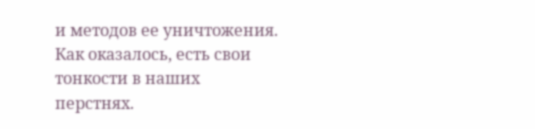и методов ее уничтожения. Как оказалось, есть свои тонкости в наших перстнях.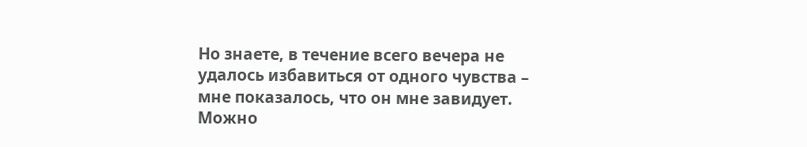Но знаете, в течение всего вечера не удалось избавиться от одного чувства – мне показалось, что он мне завидует. Можно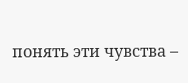понять эти чувства –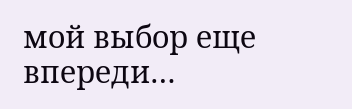мой выбор еще впереди…